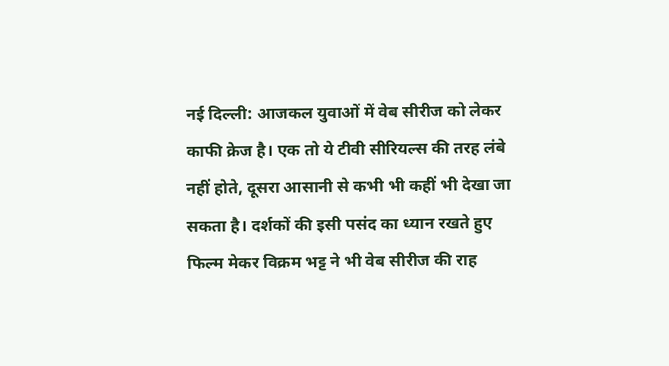नई दिल्ली: आजकल युवाओं में वेब सीरीज को लेकर काफी क्रेज है। एक तो ये टीवी सीरियल्स की तरह लंबे नहीं होते, दूसरा आसानी से कभी भी कहीं भी देखा जा सकता है। दर्शकों की इसी पसंद का ध्यान रखते हुए फिल्म मेकर विक्रम भट्ट ने भी वेब सीरीज की राह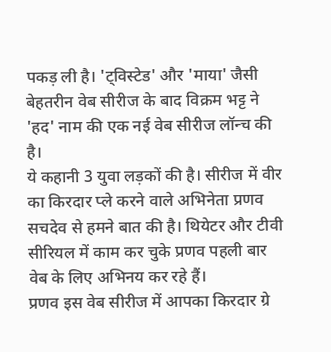पकड़ ली है। 'ट्विस्टेड' और 'माया' जैसी बेहतरीन वेब सीरीज के बाद विक्रम भट्ट ने 'हद' नाम की एक नई वेब सीरीज लॉन्च की है।
ये कहानी 3 युवा लड़कों की है। सीरीज में वीर का किरदार प्ले करने वाले अभिनेता प्रणव सचदेव से हमने बात की है। थियेटर और टीवी सीरियल में काम कर चुके प्रणव पहली बार वेब के लिए अभिनय कर रहे हैं।
प्रणव इस वेब सीरीज में आपका किरदार ग्रे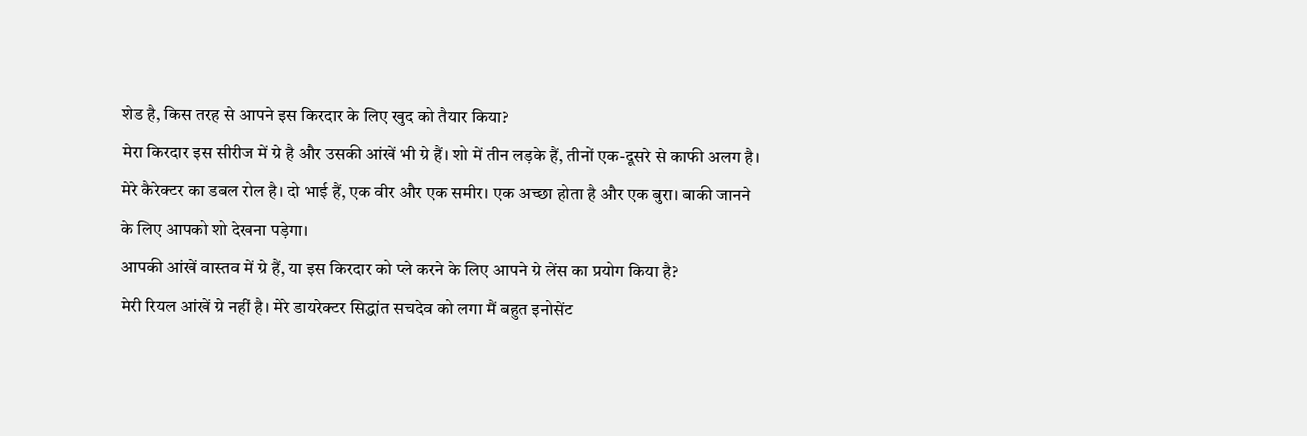शेड है, किस तरह से आपने इस किरदार के लिए खुद को तैयार किया?
मेरा किरदार इस सीरीज में ग्रे है और उसकी आंखें भी ग्रे हैं। शो में तीन लड़के हैं, तीनों एक-दूसरे से काफी अलग है। मेरे कैरेक्टर का डबल रोल है। दो भाई हैं, एक वीर और एक समीर। एक अच्छा होता है और एक बुरा। बाकी जानने के लिए आपको शो देखना पड़ेगा।
आपकी आंखें वास्तव में ग्रे हैं, या इस किरदार को प्ले करने के लिए आपने ग्रे लेंस का प्रयोग किया है?
मेरी रियल आंखें ग्रे नहीं है। मेरे डायरेक्टर सिद्धांत सचदेव को लगा मैं बहुत इनोसेंट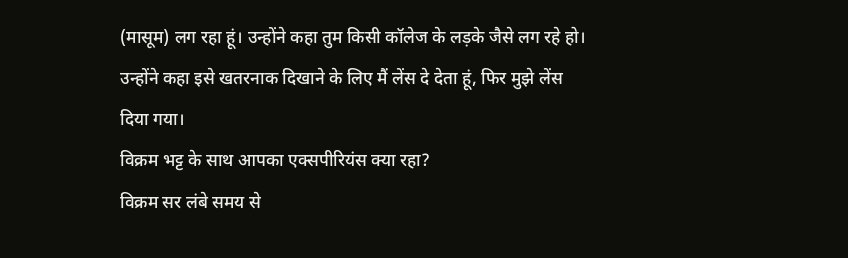(मासूम) लग रहा हूं। उन्होंने कहा तुम किसी कॉलेज के लड़के जैसे लग रहे हो। उन्होंने कहा इसे खतरनाक दिखाने के लिए मैं लेंस दे देता हूं, फिर मुझे लेंस दिया गया।
विक्रम भट्ट के साथ आपका एक्सपीरियंस क्या रहा?
विक्रम सर लंबे समय से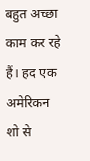बहुत अच्छा काम कर रहे हैं। हद एक अमेरिकन शो से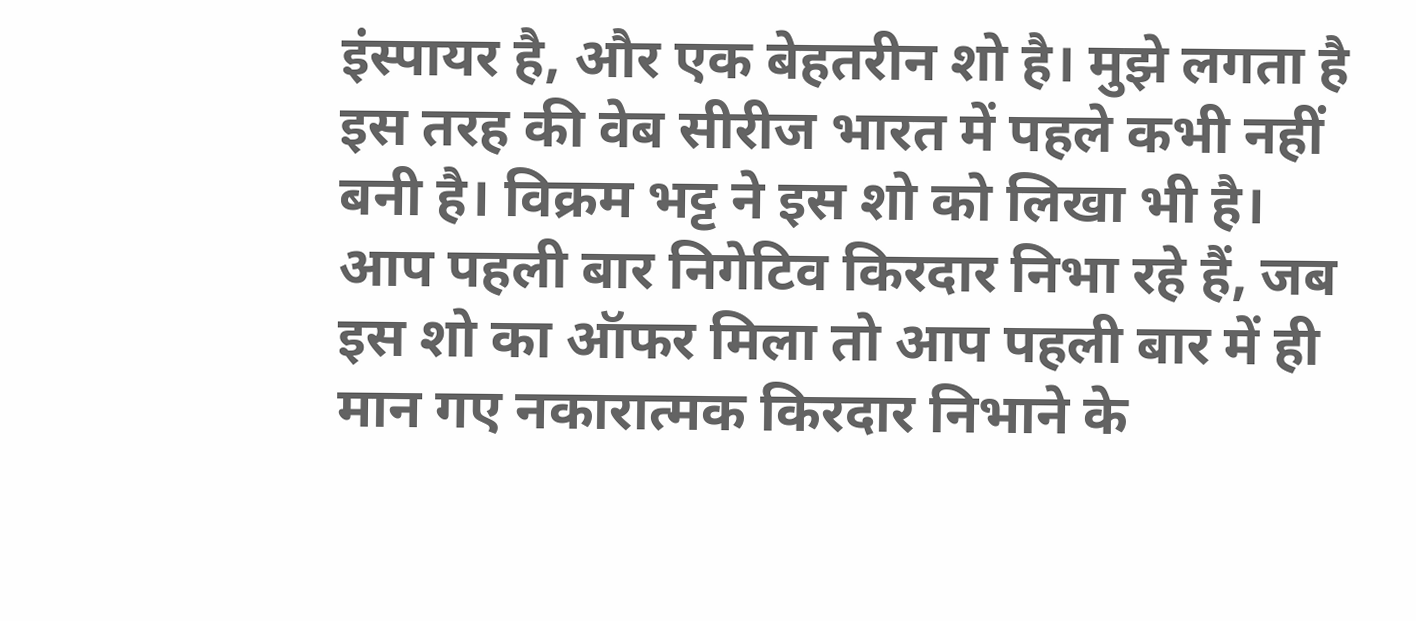इंस्पायर है, और एक बेहतरीन शो है। मुझे लगता है इस तरह की वेब सीरीज भारत में पहले कभी नहीं बनी है। विक्रम भट्ट ने इस शो को लिखा भी है।
आप पहली बार निगेटिव किरदार निभा रहे हैं, जब इस शो का ऑफर मिला तो आप पहली बार में ही मान गए नकारात्मक किरदार निभाने के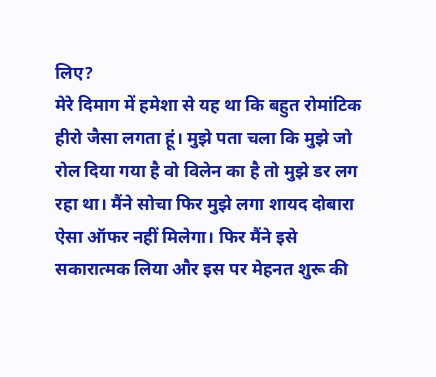लिए?
मेरे दिमाग में हमेशा से यह था कि बहुत रोमांटिक हीरो जैसा लगता हूं। मुझे पता चला कि मुझे जो रोल दिया गया है वो विलेन का है तो मुझे डर लग रहा था। मैंने सोचा फिर मुझे लगा शायद दोबारा ऐसा ऑफर नहीं मिलेगा। फिर मैंने इसे सकारात्मक लिया और इस पर मेहनत शुरू की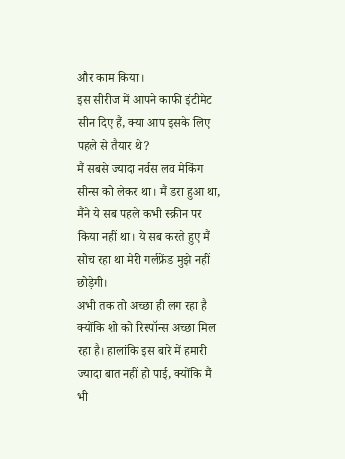और काम किया।
इस सीरीज में आपने काफी इंटीमेट सीन दिए हैं, क्या आप इसके लिए पहले से तैयार थे?
मैं सबसे ज्यादा नर्वस लव मेकिंग सीन्स को लेकर था। मैं डरा हुआ था, मैंने ये सब पहले कभी स्क्रीन पर किया नहीं था। ये सब करते हुए मैं सोच रहा था मेरी गर्लफ्रेंड मुझे नहीं छोड़ेगी।
अभी तक तो अच्छा ही लग रहा है क्योंकि शो को रिस्पॉन्स अच्छा मिल रहा है। हालांकि इस बारे में हमारी ज्यादा बात नहीं हो पाई, क्योंकि मैं भी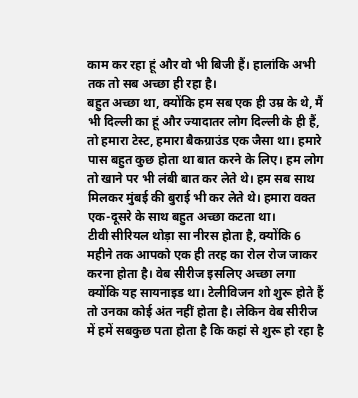काम कर रहा हूं और वो भी बिजी हैं। हालांकि अभी तक तो सब अच्छा ही रहा है।
बहुत अच्छा था, क्योंकि हम सब एक ही उम्र के थे, मैं भी दिल्ली का हूं और ज्यादातर लोग दिल्ली के ही हैं, तो हमारा टेस्ट, हमारा बैकग्राउंड एक जैसा था। हमारे पास बहुत कुछ होता था बात करने के लिए। हम लोग तो खाने पर भी लंबी बात कर लेते थे। हम सब साथ मिलकर मुंबई की बुराई भी कर लेते थे। हमारा वक्त एक-दूसरे के साथ बहुत अच्छा कटता था।
टीवी सीरियल थोड़ा सा नीरस होता है, क्योंकि 6 महीने तक आपको एक ही तरह का रोल रोज जाकर करना होता है। वेब सीरीज इसलिए अच्छा लगा क्योंकि यह सायनाइड था। टेलीविजन शो शुरू होते हैं तो उनका कोई अंत नहीं होता है। लेकिन वेब सीरीज में हमें सबकुछ पता होता है कि कहां से शुरू हो रहा है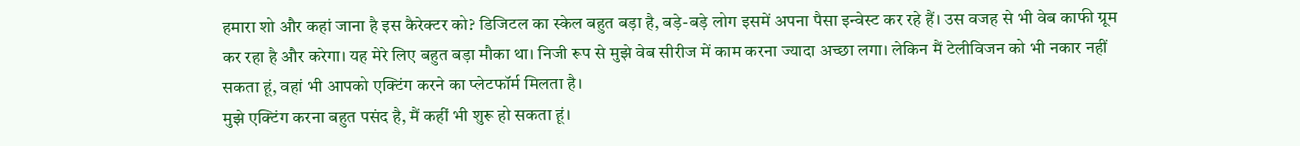हमारा शो और कहां जाना है इस कैरेक्टर को? डिजिटल का स्केल बहुत बड़ा है, बड़े-बड़े लोग इसमें अपना पैसा इन्वेस्ट कर रहे हैं। उस वजह से भी वेब काफी ग्रूम कर रहा है और करेगा। यह मेरे लिए बहुत बड़ा मौका था। निजी रूप से मुझे वेब सीरीज में काम करना ज्यादा अच्छा लगा। लेकिन मैं टेलीविजन को भी नकार नहीं सकता हूं, वहां भी आपको एक्टिंग करने का प्लेटफॉर्म मिलता है।
मुझे एक्टिंग करना बहुत पसंद है, मैं कहीं भी शुरू हो सकता हूं।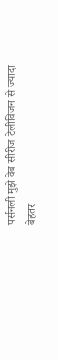पर्सनली मुझे वेब सीरीज टेलीविजन से ज्यादा बेहतर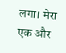लगा। मेरा एक और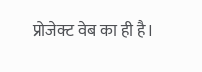प्रोजेक्ट वेब का ही है।